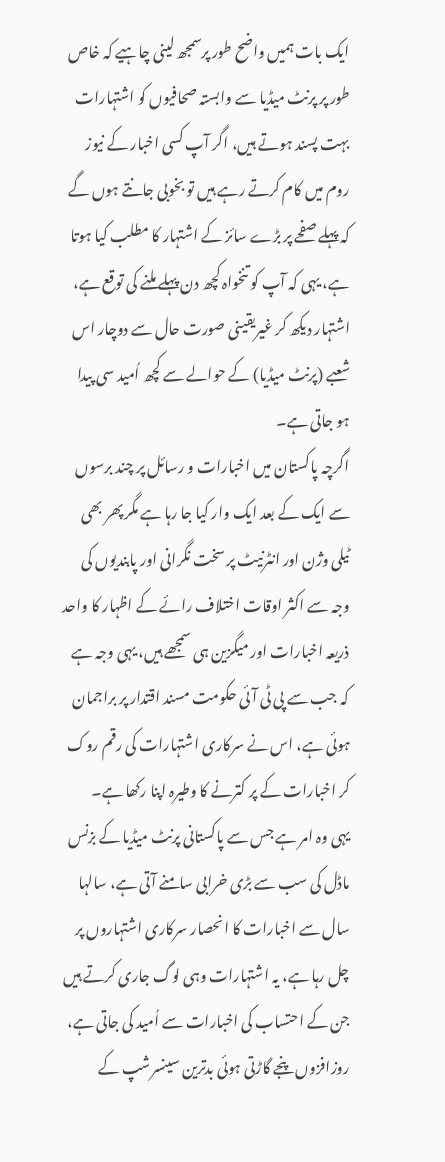ایک بات ہمیں واضح طور پرسمجھ لینی چاہیے کہ خاص طور پر پرنٹ میڈیا سے وابستہ صحافیوں کو اشتہارات بہت پسند ہوتے ہیں، اگر آپ کسی اخبار کے نیوز روم میں کام کرتے رہے ہیں تو بخوبی جانتے ہوں گے کہ پہلے صفحے پر بڑے سائز کے اشتہار کا مطلب کیا ہوتا ہے، یہی کہ آپ کو تنخواہ کچھ دن پہلے ملنے کی توقع ہے، اشتہار دیکھ کر غیریقینی صورت حال سے دوچار اس شعبے (پرنٹ میڈیا) کے حوالے سے کچھ اُمید سی پیدا ہو جاتی ہے۔
اگرچہ پاکستان میں اخبارات و رسائل پر چند برسوں سے ایک کے بعد ایک وار کیا جا رہا ہے مگر پھر بھی ٹیلی وژن اور انٹرنیٹ پر سخت نگرانی اور پابندیوں کی وجہ سے اکثر اوقات اختلاف رائے کے اظہار کا واحد ذریعہ اخبارات اور میگزین ہی سمجھے ہیں، یہی وجہ ہے کہ جب سے پی ٹی آئی حکومت مسند اقتدار پر براجمان ہوئی ہے، اس نے سرکاری اشتہارات کی رقم روک کر اخبارات کے پر کترنے کا وطیرہ اپنا رکھا ہے۔
یہی وہ امر ہے جس سے پاکستانی پرنٹ میڈیا کے بزنس ماڈل کی سب سے بڑی خرابی سامنے آتی ہے، سالہا سال سے اخبارات کا انحصار سرکاری اشتہاروں پر چل رہا ہے، یہ اشتہارات وہی لوگ جاری کرتے ہیں جن کے احتساب کی اخبارات سے اُمید کی جاتی ہے، روزافزوں پنجے گاڑتی ہوئی بدترین سینسرشپ کے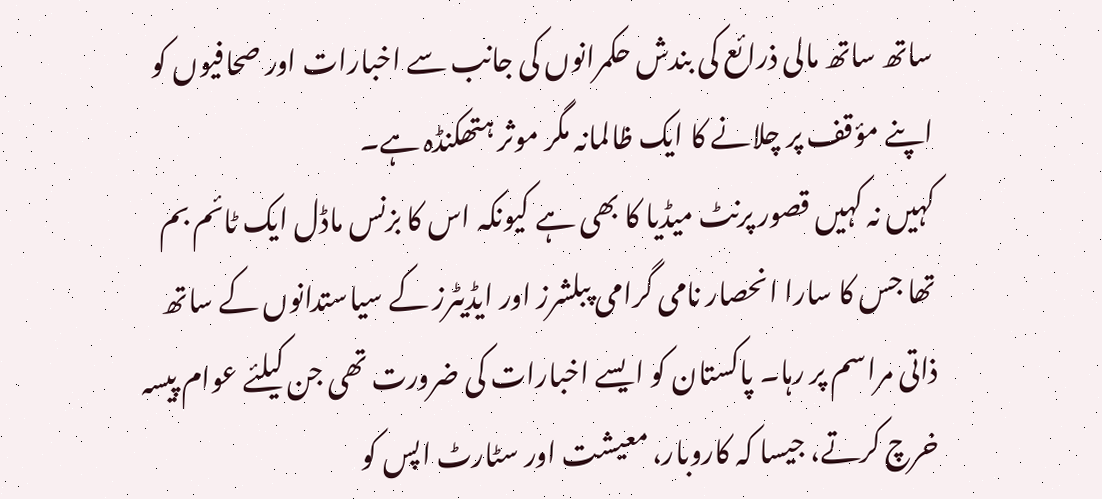ساتھ ساتھ مالی ذرائع کی بندش حکمرانوں کی جانب سے اخبارات اور صحافیوں کو اپنے مؤقف پر چلانے کا ایک ظالمانہ مگر موثر ہتھکنڈہ ہے۔
کہیں نہ کہیں قصور پرنٹ میڈیا کا بھی ہے کیونکہ اس کا بزنس ماڈل ایک ٹائم بم تھا جس کا سارا انحصار نامی گرامی پبلشرز اور ایڈیٹرز کے سیاستدانوں کے ساتھ ذاتی مراسم پر رہا۔ پاکستان کو ایسے اخبارات کی ضرورت تھی جن کیلئے عوام پیسہ خرچ کرتے، جیسا کہ کاروبار، معیشت اور سٹارٹ اپس کو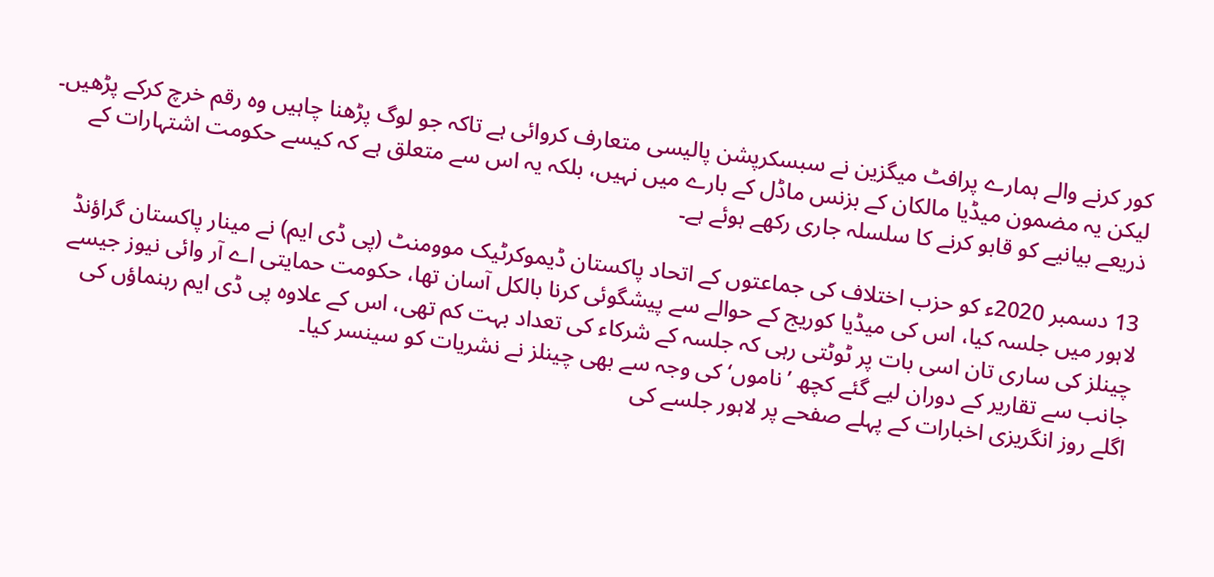کور کرنے والے ہمارے پرافٹ میگزین نے سبسکرپشن پالیسی متعارف کروائی ہے تاکہ جو لوگ پڑھنا چاہیں وہ رقم خرچ کرکے پڑھیں۔
لیکن یہ مضمون میڈیا مالکان کے بزنس ماڈل کے بارے میں نہیں، بلکہ یہ اس سے متعلق ہے کہ کیسے حکومت اشتہارات کے ذریعے بیانیے کو قابو کرنے کا سلسلہ جاری رکھے ہوئے ہے۔

13 دسمبر 2020ء کو حزب اختلاف کی جماعتوں کے اتحاد پاکستان ڈیموکرٹیک موومنٹ (پی ڈی ایم) نے مینار پاکستان گراؤنڈ لاہور میں جلسہ کیا، اس کی میڈیا کوریج کے حوالے سے پیشگوئی کرنا بالکل آسان تھا، حکومت حمایتی اے آر وائی نیوز جیسے چینلز کی ساری تان اسی بات پر ٹوٹتی رہی کہ جلسہ کے شرکاء کی تعداد بہت کم تھی، اس کے علاوہ پی ڈی ایم رہنماؤں کی جانب سے تقاریر کے دوران لیے گئے کچھ ’ناموں‘ کی وجہ سے بھی چینلز نے نشریات کو سینسر کیا۔
اگلے روز انگریزی اخبارات کے پہلے صفحے پر لاہور جلسے کی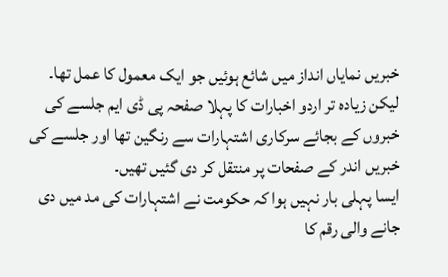خبریں نمایاں انداز میں شائع ہوئیں جو ایک معمول کا عمل تھا۔ لیکن زیادہ تر اردو اخبارات کا پہلا صفحہ پی ڈی ایم جلسے کی خبروں کے بجائے سرکاری اشتہارات سے رنگین تھا اور جلسے کی خبریں اندر کے صفحات پر منتقل کر دی گئیں تھیں۔
ایسا پہلی بار نہیں ہوا کہ حکومت نے اشتہارات کی مد میں دی جانے والی رقم کا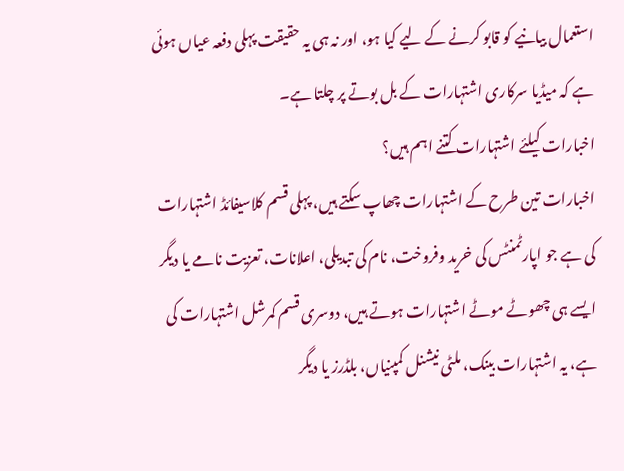استعمال بیانیے کو قابو کرنے کے لیے کیا ہو، اور نہ ہی یہ حقیقت پہلی دفعہ عیاں ہوئی ہے کہ میڈیا سرکاری اشتہارات کے بل بوتے پر چلتا ہے۔
اخبارات کیلئے اشتہارات کتنے اہم ہیں؟
اخبارات تین طرح کے اشتہارات چھاپ سکتے ہیں، پہلی قسم کلاسیفائڈ اشتہارات کی ہے جو اپارٹمنٹس کی خرید وفروخت، نام کی تبدیلی، اعلانات، تعزیت نامے یا دیگر ایسے ہی چھوٹے موٹے اشتہارات ہوتے ہیں، دوسری قسم کمرشل اشتہارات کی ہے، یہ اشتہارات بینک، ملٹی نیشنل کمپنیاں، بلڈرز یا دیگر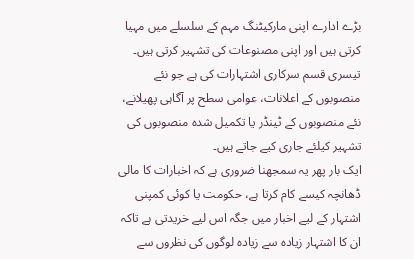بڑے ادارے اپنی مارکیٹنگ مہم کے سلسلے میں مہیا کرتی ہیں اور اپنی مصنوعات کی تشہیر کرتی ہیں۔ تیسری قسم سرکاری اشتہارات کی ہے جو نئے منصوبوں کے اعلانات، عوامی سطح پر آگاہی پھیلانے، نئے منصوبوں کے ٹینڈر یا تکمیل شدہ منصوبوں کی تشہیر کیلئے جاری کیے جاتے ہیں۔
ایک بار پھر یہ سمجھنا ضروری ہے کہ اخبارات کا مالی ڈھانچہ کیسے کام کرتا ہے، حکومت یا کوئی کمپنی اشتہار کے لیے اخبار میں جگہ اس لیے خریدتی ہے تاکہ ان کا اشتہار زیادہ سے زیادہ لوگوں کی نظروں سے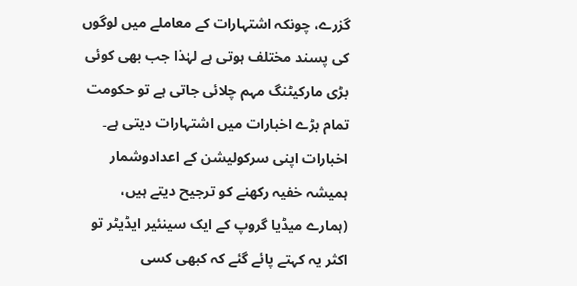گزرے، چونکہ اشتہارات کے معاملے میں لوگوں کی پسند مختلف ہوتی ہے لہٰذا جب بھی کوئی بڑی مارکیٹنگ مہم چلائی جاتی ہے تو حکومت تمام بڑے اخبارات میں اشتہارات دیتی ہے۔
اخبارات اپنی سرکولیشن کے اعدادوشمار ہمیشہ خفیہ رکھنے کو ترجیح دیتے ہیں، (ہمارے میڈیا گروپ کے ایک سینئیر ایڈیٹر تو اکثر یہ کہتے پائے گئے کہ کبھی کسی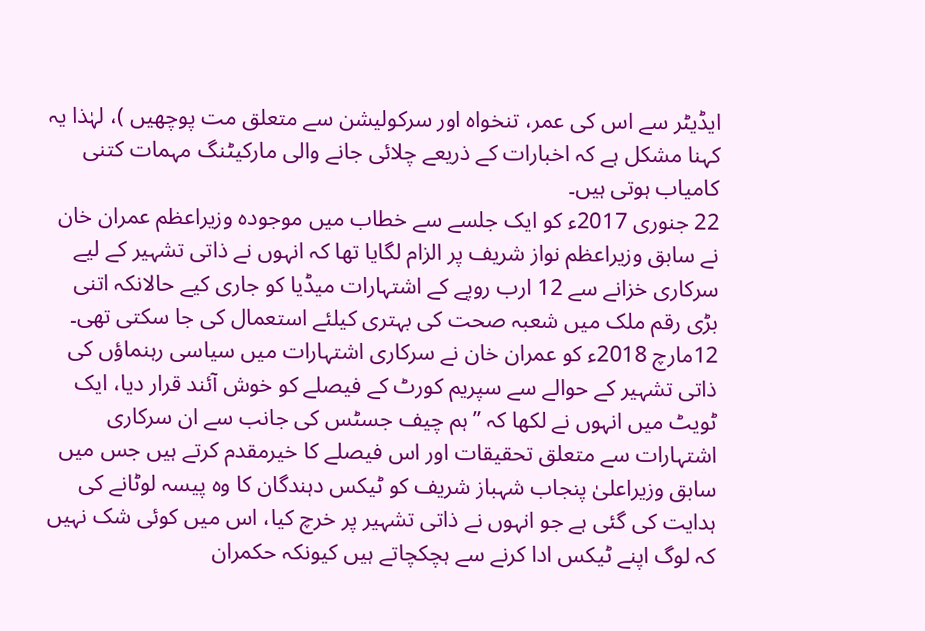ایڈیٹر سے اس کی عمر، تنخواہ اور سرکولیشن سے متعلق مت پوچھیں )، لہٰذا یہ کہنا مشکل ہے کہ اخبارات کے ذریعے چلائی جانے والی مارکیٹنگ مہمات کتنی کامیاب ہوتی ہیں۔
22 جنوری 2017ء کو ایک جلسے سے خطاب میں موجودہ وزیراعظم عمران خان نے سابق وزیراعظم نواز شریف پر الزام لگایا تھا کہ انہوں نے ذاتی تشہیر کے لیے سرکاری خزانے سے 12 ارب روپے کے اشتہارات میڈیا کو جاری کیے حالانکہ اتنی بڑی رقم ملک میں شعبہ صحت کی بہتری کیلئے استعمال کی جا سکتی تھی۔ 12مارچ 2018ء کو عمران خان نے سرکاری اشتہارات میں سیاسی رہنماؤں کی ذاتی تشہیر کے حوالے سے سپریم کورٹ کے فیصلے کو خوش آئند قرار دیا، ایک ٹویٹ میں انہوں نے لکھا کہ ”ہم چیف جسٹس کی جانب سے ان سرکاری اشتہارات سے متعلق تحقیقات اور اس فیصلے کا خیرمقدم کرتے ہیں جس میں سابق وزیراعلیٰ پنجاب شہباز شریف کو ٹیکس دہندگان کا وہ پیسہ لوٹانے کی ہدایت کی گئی ہے جو انہوں نے ذاتی تشہیر پر خرچ کیا، اس میں کوئی شک نہیں کہ لوگ اپنے ٹیکس ادا کرنے سے ہچکچاتے ہیں کیونکہ حکمران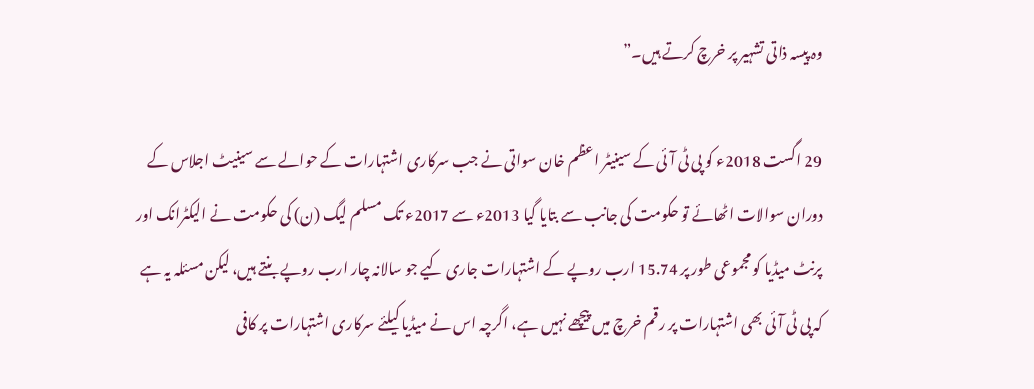وہ پیسہ ذاتی تشہیر پر خرچ کرتے ہیں۔”

29 اگست 2018ء کو پی ٹی آئی کے سینیٹر اعظم خان سواتی نے جب سرکاری اشتہارات کے حوالے سے سینیٹ اجلاس کے دوران سوالات اٹھائے تو حکومت کی جانب سے بتایا گیا 2013ء سے 2017ء تک مسلم لیگ (ن) کی حکومت نے الیکٹرانک اور پرنٹ میڈیا کو مجموعی طور پر 15.74 ارب روپے کے اشتہارات جاری کیے جو سالانہ چار ارب روپے بنتے ہیں، لیکن مسئلہ یہ ہے کہ پی ٹی آئی بھی اشتہارات پر رقم خرچ میں پیچھے نہیں ہے، اگرچہ اس نے میڈیا کیلئے سرکاری اشتہارات پر کافی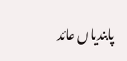پابندیاں عائد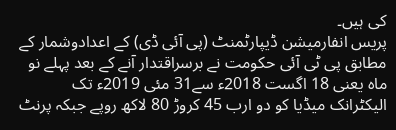کی ہیں۔
پریس انفارمیشن ڈیپارٹمنٹ (پی آئی ڈی) کے اعدادوشمار کے مطابق پی ٹی آئی حکومت نے برسراقتدار آنے کے بعد پہلے نو ماہ یعنی 18 اگست 2018ء سے31 مئی 2019ء تک الیکٹرانک میڈیا کو دو ارب 45 کروڑ 80 لاکھ روپے جبکہ پرنٹ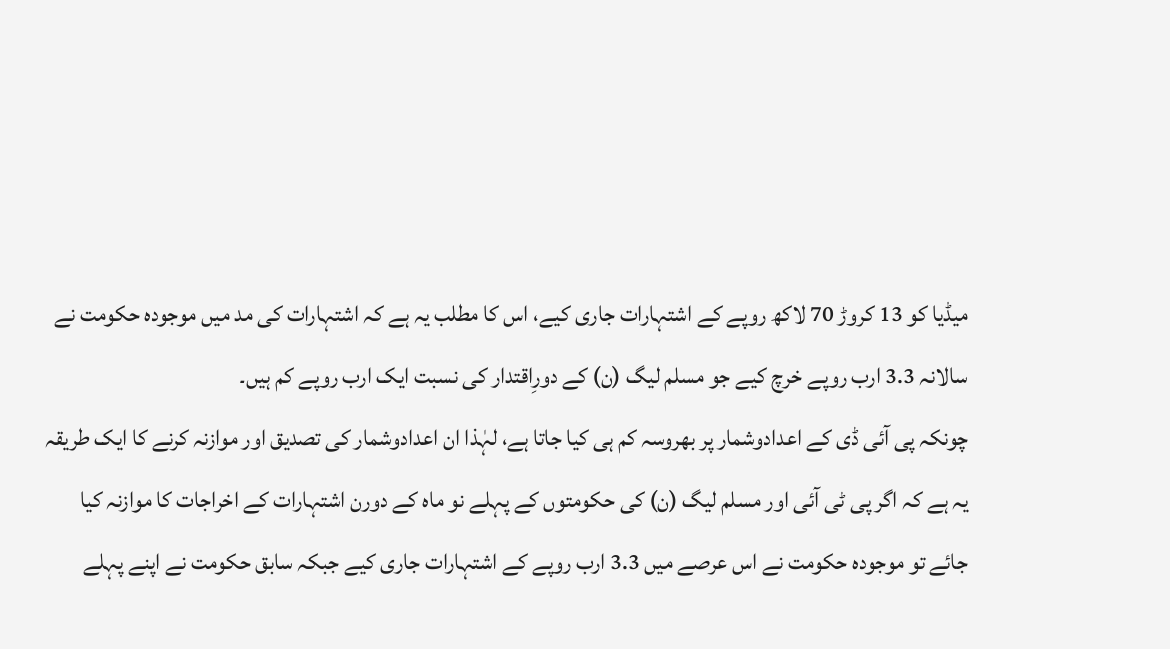میڈیا کو 13 کروڑ 70 لاکھ روپے کے اشتہارات جاری کیے، اس کا مطلب یہ ہے کہ اشتہارات کی مد میں موجودہ حکومت نے سالانہ 3.3 ارب روپے خرچ کیے جو مسلم لیگ (ن) کے دورِاقتدار کی نسبت ایک ارب روپے کم ہیں۔
چونکہ پی آئی ڈی کے اعدادوشمار پر بھروسہ کم ہی کیا جاتا ہے، لہٰذا ان اعدادوشمار کی تصدیق اور موازنہ کرنے کا ایک طریقہ یہ ہے کہ اگر پی ٹی آئی اور مسلم لیگ (ن) کی حکومتوں کے پہلے نو ماہ کے دورن اشتہارات کے اخراجات کا موازنہ کیا جائے تو موجودہ حکومت نے اس عرصے میں 3.3 ارب روپے کے اشتہارات جاری کیے جبکہ سابق حکومت نے اپنے پہلے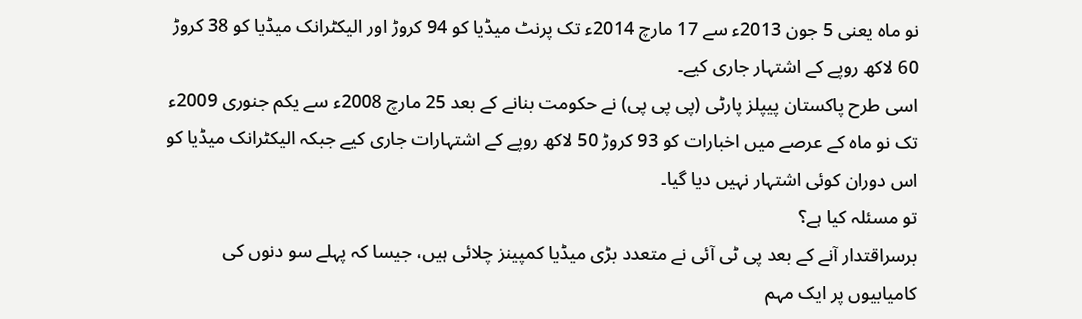نو ماہ یعنی 5 جون 2013ء سے 17 مارچ 2014ء تک پرنٹ میڈیا کو 94 کروڑ اور الیکٹرانک میڈیا کو 38 کروڑ 60 لاکھ روپے کے اشتہار جاری کیے۔
اسی طرح پاکستان پیپلز پارٹی (پی پی پی) نے حکومت بنانے کے بعد 25 مارچ 2008ء سے یکم جنوری 2009ء تک نو ماہ کے عرصے میں اخبارات کو 93 کروڑ 50 لاکھ روپے کے اشتہارات جاری کیے جبکہ الیکٹرانک میڈیا کو اس دوران کوئی اشتہار نہیں دیا گیا۔
تو مسئلہ کیا ہے؟
برسراقتدار آنے کے بعد پی ٹی آئی نے متعدد بڑی میڈیا کمپینز چلائی ہیں، جیسا کہ پہلے سو دنوں کی کامیابیوں پر ایک مہم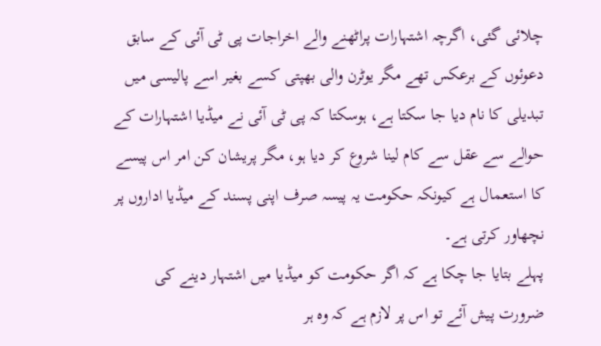چلائی گئی، اگرچہ اشتہارات پراٹھنے والے اخراجات پی ٹی آئی کے سابق دعوئوں کے برعکس تھے مگر یوٹرن والی بھپتی کسے بغیر اسے پالیسی میں تبدیلی کا نام دیا جا سکتا ہے، ہوسکتا کہ پی ٹی آئی نے میڈیا اشتہارات کے حوالے سے عقل سے کام لینا شروع کر دیا ہو، مگر پریشان کن امر اس پیسے کا استعمال ہے کیونکہ حکومت یہ پیسہ صرف اپنی پسند کے میڈیا اداروں پر نچھاور کرتی ہے۔
پہلے بتایا جا چکا ہے کہ اگر حکومت کو میڈیا میں اشتہار دینے کی ضرورت پیش آئے تو اس پر لازم ہے کہ وہ ہر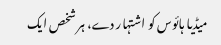میڈیا ہائوس کو اشتہار دے، ہر شخص ایک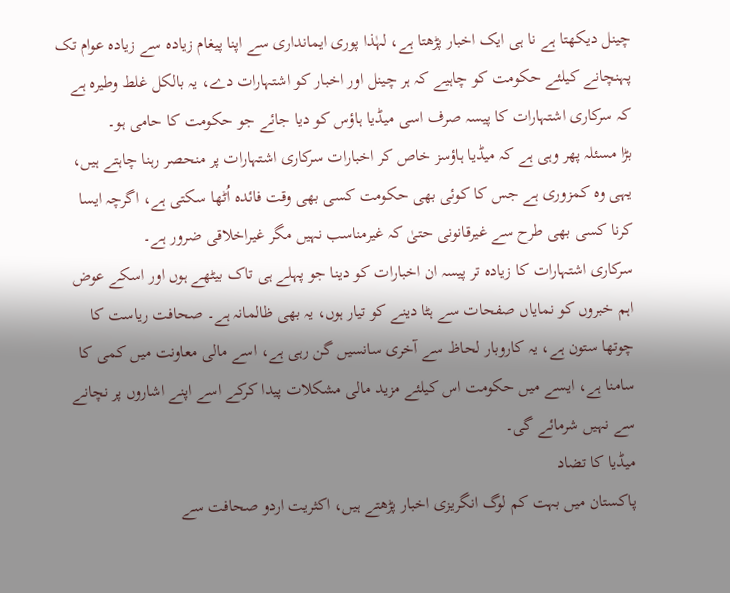چینل دیکھتا ہے نا ہی ایک اخبار پڑھتا ہے، لہٰذا پوری ایمانداری سے اپنا پیغام زیادہ سے زیادہ عوام تک پہنچانے کیلئے حکومت کو چاہیے کہ ہر چینل اور اخبار کو اشتہارات دے، یہ بالکل غلط وطیرہ ہے کہ سرکاری اشتہارات کا پیسہ صرف اسی میڈیا ہاؤس کو دیا جائے جو حکومت کا حامی ہو۔
بڑا مسئلہ پھر وہی ہے کہ میڈیا ہاؤسز خاص کر اخبارات سرکاری اشتہارات پر منحصر رہنا چاہتے ہیں، یہی وہ کمزوری ہے جس کا کوئی بھی حکومت کسی بھی وقت فائدہ اُٹھا سکتی ہے، اگرچہ ایسا کرنا کسی بھی طرح سے غیرقانونی حتیٰ کہ غیرمناسب نہیں مگر غیراخلاقی ضرور ہے۔
سرکاری اشتہارات کا زیادہ تر پیسہ ان اخبارات کو دینا جو پہلے ہی تاک بیٹھے ہوں اور اسکے عوض اہم خبروں کو نمایاں صفحات سے ہٹا دینے کو تیار ہوں، یہ بھی ظالمانہ ہے۔ صحافت ریاست کا چوتھا ستون ہے، یہ کاروبار لحاظ سے آخری سانسیں گن رہی ہے، اسے مالی معاونت میں کمی کا سامنا ہے، ایسے میں حکومت اس کیلئے مزید مالی مشکلات پیدا کرکے اسے اپنے اشاروں پر نچانے سے نہیں شرمائے گی۔
میڈیا کا تضاد
پاکستان میں بہت کم لوگ انگریزی اخبار پڑھتے ہیں، اکثریت اردو صحافت سے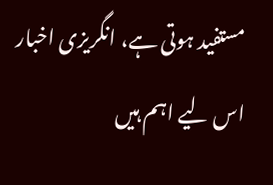مستفید ہوتی ہے، انگریزی اخبار اس لیے اہم ہیں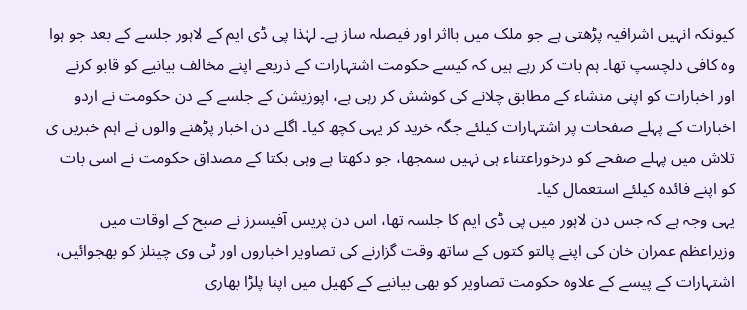کیونکہ انہیں اشرافیہ پڑھتی ہے جو ملک میں بااثر اور فیصلہ ساز ہے۔ لہٰذا پی ڈی ایم کے لاہور جلسے کے بعد جو ہوا وہ کافی دلچسپ تھا۔ ہم بات کر رہے ہیں کہ کیسے حکومت اشتہارات کے ذریعے اپنے مخالف بیانیے کو قابو کرنے اور اخبارات کو اپنی منشاء کے مطابق چلانے کی کوشش کر رہی ہے، اپوزیشن کے جلسے کے دن حکومت نے اردو اخبارات کے پہلے صفحات پر اشتہارات کیلئے جگہ خرید کر یہی کچھ کیا۔ اگلے دن اخبار پڑھنے والوں نے اہم خبریں ی تلاش میں پہلے صفحے کو درخوراعتناء ہی نہیں سمجھا، جو دکھتا ہے وہی بکتا کے مصداق حکومت نے اسی بات کو اپنے فائدہ کیلئے استعمال کیا۔
یہی وجہ ہے کہ جس دن لاہور میں پی ڈی ایم کا جلسہ تھا، اس دن پریس آفیسرز نے صبح کے اوقات میں وزیراعظم عمران خان کی اپنے پالتو کتوں کے ساتھ وقت گزارنے کی تصاویر اخباروں اور ٹی وی چینلز کو بھجوائیں، اشتہارات کے پیسے کے علاوہ حکومت تصاویر کو بھی بیانیے کے کھیل میں اپنا پلڑا بھاری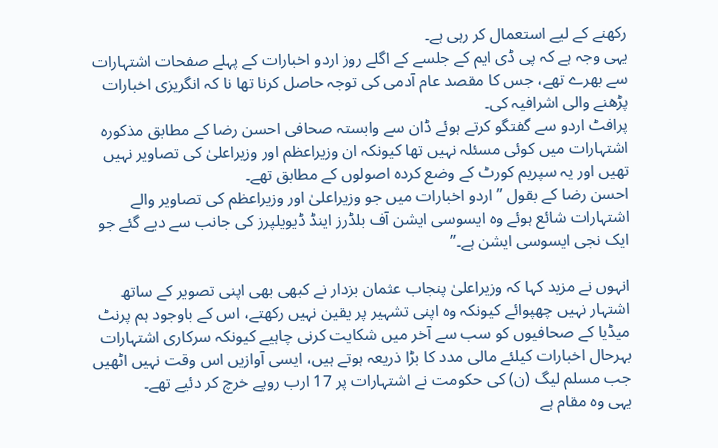رکھنے کے لیے استعمال کر رہی ہے۔
یہی وجہ ہے کہ پی ڈی ایم کے جلسے کے اگلے روز اردو اخبارات کے پہلے صفحات اشتہارات سے بھرے تھے، جس کا مقصد عام آدمی کی توجہ حاصل کرنا تھا نا کہ انگریزی اخبارات پڑھنے والی اشرافیہ کی۔
پرافٹ اردو سے گفتگو کرتے ہوئے ڈان سے وابستہ صحافی احسن رضا کے مطابق مذکورہ اشتہارات میں کوئی مسئلہ نہیں تھا کیونکہ ان وزیراعظم اور وزیراعلیٰ کی تصاویر نہیں تھیں اور یہ سپریم کورٹ کے وضع کردہ اصولوں کے مطابق تھے۔
احسن رضا کے بقول ”اردو اخبارات میں جو وزیراعلیٰ اور وزیراعظم کی تصاویر والے اشتہارات شائع ہوئے وہ ایسوسی ایشن آف بلڈرز اینڈ ڈیویلپرز کی جانب سے دیے گئے جو ایک نجی ایسوسی ایشن ہے۔”

انہوں نے مزید کہا کہ وزیراعلیٰ پنجاب عثمان بزدار نے کبھی بھی اپنی تصویر کے ساتھ اشتہار نہیں چھپوائے کیونکہ وہ اپنی تشہیر پر یقین نہیں رکھتے، اس کے باوجود ہم پرنٹ میڈیا کے صحافیوں کو سب سے آخر میں شکایت کرنی چاہیے کیونکہ سرکاری اشتہارات بہرحال اخبارات کیلئے مالی مدد کا بڑا ذریعہ ہوتے ہیں، ایسی آوازیں اس وقت نہیں اٹھیں جب مسلم لیگ (ن) کی حکومت نے اشتہارات پر 17 ارب روپے خرچ کر دئیے تھے۔
یہی وہ مقام ہے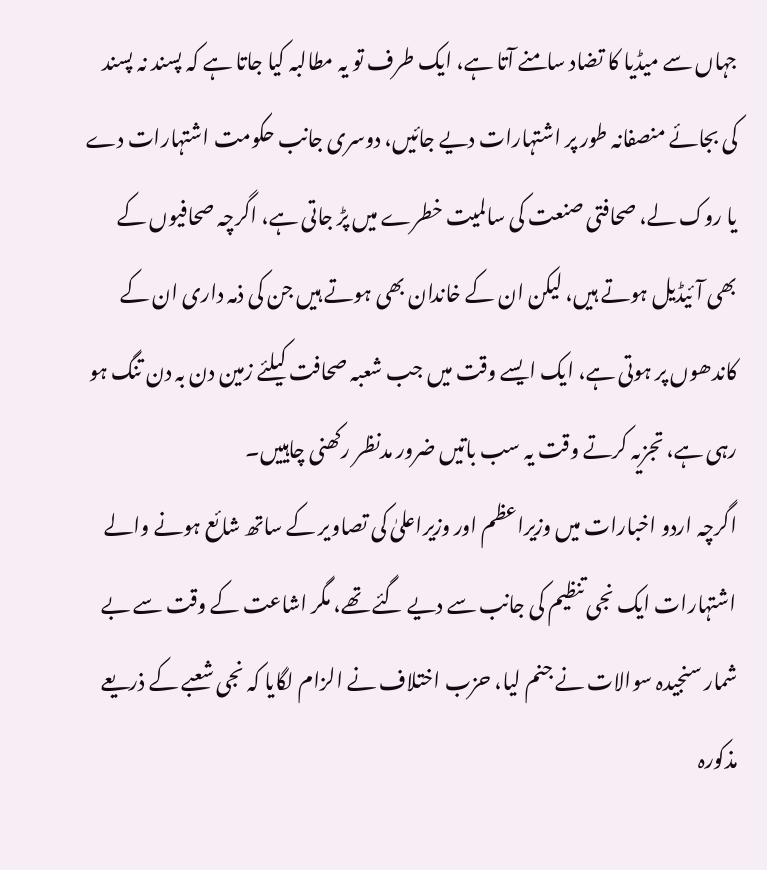جہاں سے میڈیا کا تضاد سامنے آتا ہے، ایک طرف تو یہ مطالبہ کیا جاتا ہے کہ پسند نہ پسند کی بجائے منصفانہ طور پر اشتہارات دیے جائیں، دوسری جانب حکومت اشتہارات دے یا روک لے، صحافتی صنعت کی سالمیت خطرے میں پڑ جاتی ہے، اگرچہ صحافیوں کے بھی آئیڈیل ہوتے ہیں، لیکن ان کے خاندان بھی ہوتے ہیں جن کی ذمہ داری ان کے کاندھوں پر ہوتی ہے، ایک ایسے وقت میں جب شعبہ صحافت کیلئے زمین دن بہ دن تنگ ہو رہی ہے، تجزیہ کرتے وقت یہ سب باتیں ضرور مدنظر رکھنی چاہییں۔
اگرچہ اردو اخبارات میں وزیراعظم اور وزیراعلیٰ کی تصاویر کے ساتھ شائع ہونے والے اشتہارات ایک نجی تنظیم کی جانب سے دیے گئے تھے، مگر اشاعت کے وقت سے بے شمار سنجیدہ سوالات نے جنم لیا، حزب اختلاف نے الزام لگایا کہ نجی شعبے کے ذریعے مذکورہ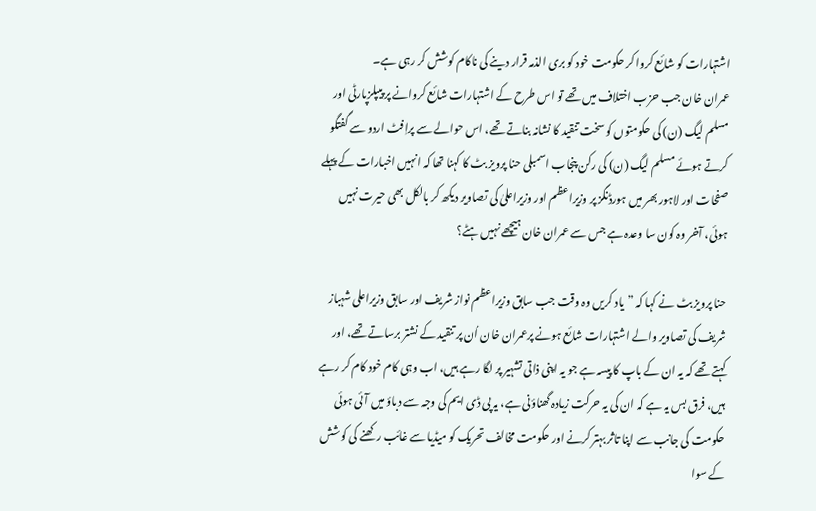اشتہارات کو شائع کروا کر حکومت خود کو بری الذمہ قرار دینے کی ناکام کوشش کر رہی ہے۔
عمران خان جب حزب اختلاف میں تھے تو اس طرح کے اشتہارات شائع کروانے پر پیپلزپارٹی اور مسلم لیگ (ن) کی حکومتوں کو سخت تنقید کا نشانہ بناتے تھے، اس حوالے سے پراٖفٹ اردو سے گفتگو کرتے ہوئے مسلم لیگ (ن) کی رکن پنجاب اسمبلی حنا پرویز بٹ کا کہنا تھا کہ انہیں اخبارات کے پہلے صفحات اور لاہور بھر میں ہورڈنگز پر وزیراعظم اور وزیراعلیٰ کی تصاویر دیکھ کر بالکل بھی حیرت نہیں ہوئی، آخر وہ کون سا وعدہ ہے جس سے عمران خان ہیچھے نہیں ہٹے؟

حنا پرویز بٹ نے کہا کہ ”یاد کریں وہ وقت جب سابق وزیراعظم نواز شریف اور سابق وزیراعلی شہباز شریف کی تصاویر والے اشتہارات شائع ہونے پرعمران خان اُن پر تنقید کے نشتر برساتے تھے، اور کہتے تھے کہ یہ ان کے باپ کا پیسہ ہے جو یہ اپنی ذاتی تشہیر پر لگا رہے ہیں، اب وہی کام خود کام کر رہے ہیں، فرق بس یہ ہے کہ ان کی یہ حرکت زیادہ گھناؤنی ہے، یہ پی ڈی ایم کی وجہ سے دباؤ میں آئی ہوئی حکومت کی جانب سے اپنا تاثر بہتر کرنے اور حکومت مخالف تحریک کو میڈیا سے غائب رکھنے کی کوشش کے سوا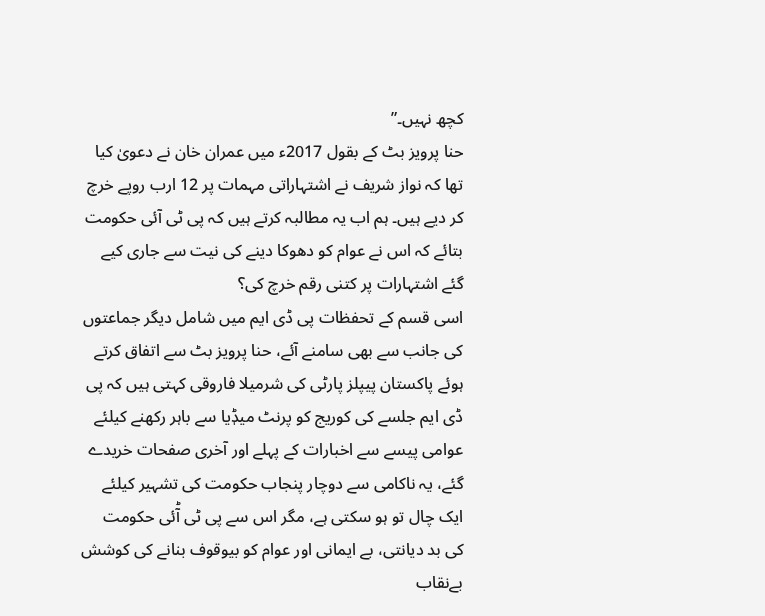کچھ نہیں۔”
حنا پرویز بٹ کے بقول 2017ء میں عمران خان نے دعویٰ کیا تھا کہ نواز شریف نے اشتہاراتی مہمات پر 12 ارب روپے خرچ کر دیے ہیں۔ ہم اب یہ مطالبہ کرتے ہیں کہ پی ٹی آئی حکومت بتائے کہ اس نے عوام کو دھوکا دینے کی نیت سے جاری کیے گئے اشتہارات پر کتنی رقم خرچ کی؟
اسی قسم کے تحفظات پی ڈی ایم میں شامل دیگر جماعتوں کی جانب سے بھی سامنے آئے، حنا پرویز بٹ سے اتفاق کرتے ہوئے پاکستان پیپلز پارٹی کی شرمیلا فاروقی کہتی ہیں کہ پی ڈی ایم جلسے کی کوریج کو پرنٹ میڈٖیا سے باہر رکھنے کیلئے عوامی پیسے سے اخبارات کے پہلے اور آخری صفحات خریدے گئے، یہ ناکامی سے دوچار پنجاب حکومت کی تشہیر کیلئے ایک چال تو ہو سکتی ہے، مگر اس سے پی ٹی آؕئی حکومت کی بد دیانتی، بے ایمانی اور عوام کو بیوقوف بنانے کی کوشش بےنقاب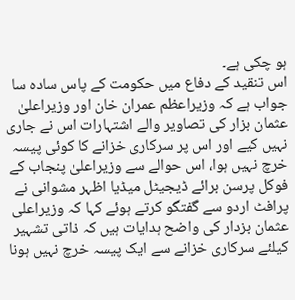ہو چکی ہے۔
اس تنقید کے دفاع میں حکومت کے پاس سادہ سا جواب ہے کہ وزیراعظم عمران خان اور وزیراعلیٰ عثمان بزار کی تصاویر والے اشتہارات اس نے جاری نہیں کیے اور اس پر سرکاری خزانے کا کوئی پیسہ خرچ نہیں ہوا، اس حوالے سے وزیراعلیٰ پنجاب کے فوکل پرسن برائے ڈیجیٹل میڈیا اظہر مشوانی نے پرافٹ اردو سے گفتگو کرتے ہوئے کہا کہ وزیراعلی عثمان بزدار کی واضح ہدایات ہیں کہ ذاتی تشہیر کیلئے سرکاری خزانے سے ایک پیسہ خرچ نہیں ہونا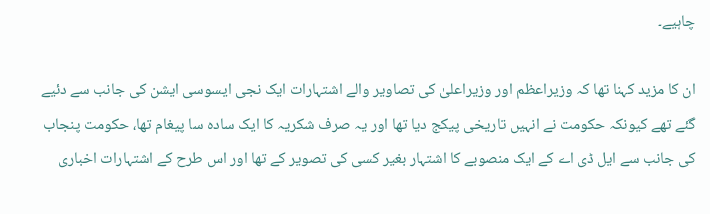چاہیے۔

ان کا مزید کہنا تھا کہ وزیراعظم اور وزیراعلیٰ کی تصاویر والے اشتہارات ایک نجی ایسوسی ایشن کی جانب سے دئیے گئے تھے کیونکہ حکومت نے انہیں تاریخی پیکج دیا تھا اور یہ صرف شکریہ کا ایک سادہ سا پیغام تھا، حکومت پنجاب کی جانب سے ایل ڈی اے کے ایک منصوبے کا اشتہار بغیر کسی کی تصویر کے تھا اور اس طرح کے اشتہارات اخباری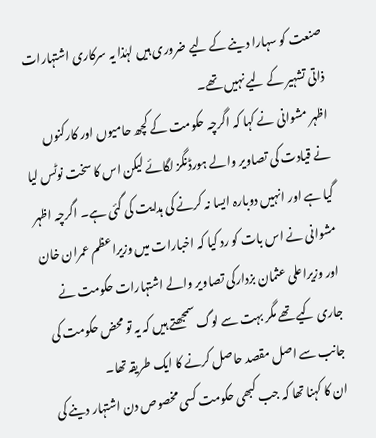صنعت کو سہارا دینے کے لیے ضروری ہیں لہٰذا یہ سرکاری اشتہارات ذاتی تشہیر کے لیے نہیں تھے۔
اظہر مشوانی نے کہا کہ اگرچہ حکومت کے کچھ حامیوں اور کارکنوں نے قیادت کی تصاویر والے ہورڈنگز لگائے لیکن اس کا سخت نوٹس لیا گیا ہے اور انہیں دوبارہ ایسا نہ کرنے کی ہدایت کی گئی ہے۔ اگرچہ اظہر مشوانی نے اس بات کو رد کیا کہ اخبارات میں وزیراعظم عمران خان اور وزیراعلی عثمان بزدارکی تصاویر والے اشتہارات حکومت نے جاری کیے تھے مگر بہت سے لوگ سمجھتے ہیں کہ یہ تو محض حکومت کی جانب سے اصل مقصد حاصل کرنے کا ایک طریقہ تھا۔
ان کا کہنا تھا کہ جب کبھی حکومت کسی مخصوص دن اشتہار دینے کی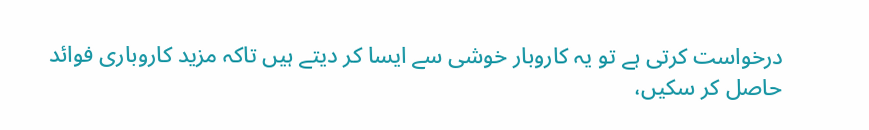درخواست کرتی ہے تو یہ کاروبار خوشی سے ایسا کر دیتے ہیں تاکہ مزید کاروباری فوائد حاصل کر سکیں،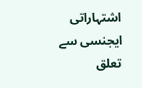اشتہاراتی ایجنسی سے تعلق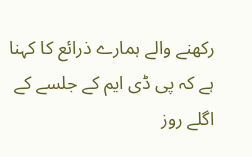رکھنے والے ہمارے ذرائع کا کہنا ہے کہ پی ڈی ایم کے جلسے کے اگلے روز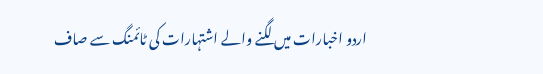اردو اخبارات میں لگنے والے اشتہارات کی ٹائمنگ سے صاف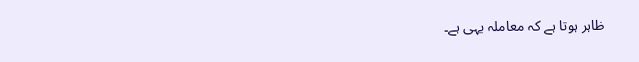ظاہر ہوتا ہے کہ معاملہ یہی ہے۔